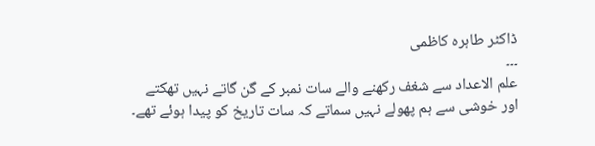ڈاکٹر طاہرہ کاظمی
۔۔۔
علم الاعداد سے شغف رکھنے والے سات نمبر کے گن گاتے نہیں تھکتے اور خوشی سے ہم پھولے نہیں سماتے کہ سات تاریخ کو پیدا ہوئے تھے۔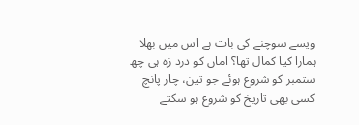ویسے سوچنے کی بات ہے اس میں بھلا ہمارا کیا کمال تھا؟ اماں کو درد زہ ہی چھ ستمبر کو شروع ہوئے جو تین، چار پانچ کسی بھی تاریخ کو شروع ہو سکتے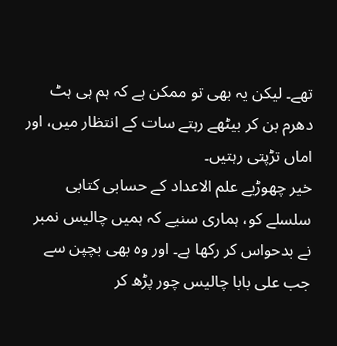تھے۔ لیکن یہ بھی تو ممکن ہے کہ ہم ہی ہٹ دھرم بن کر بیٹھے رہتے سات کے انتظار میں، اور اماں تڑپتی رہتیں۔
خیر چھوڑیے علم الاعداد کے حسابی کتابی سلسلے کو، ہماری سنیے کہ ہمیں چالیس نمبر نے بدحواس کر رکھا ہے۔ اور وہ بھی بچپن سے جب علی بابا چالیس چور پڑھ کر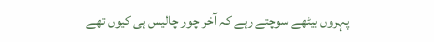پہروں بیٹھے سوچتے رہے کہ آخر چور چالیس ہی کیوں تھے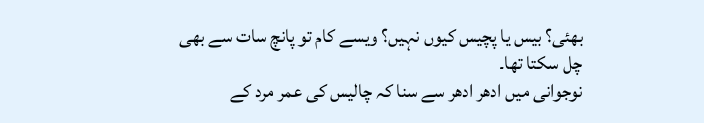بھئی؟ بیس یا پچیس کیوں نہیں؟ ویسے کام تو پانچ سات سے بھی چل سکتا تھا۔
نوجوانی میں ادھر ادھر سے سنا کہ چالیس کی عمر مرد کے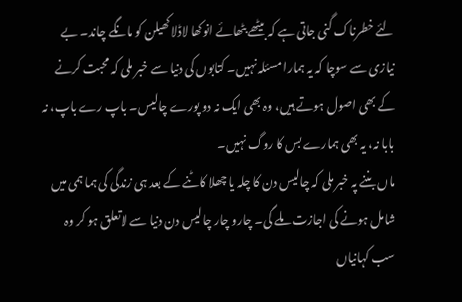لئے خطرناک گنی جاتی ہے کہ بیٹھے بٹھائے انوکھا لاڈلا کھیلن کو مانگے چاند۔ بے نیازی سے سوچا کہ یہ ہمارا مسئلہ نہیں۔ کتابوں کی دنیا سے خبر ملی کہ محبت کرنے کے بھی اصول ہوتے ہیں، وہ بھی ایک نہ دو پورے چالیس۔ باپ رے باپ، نہ بابا نہ، یہ بھی ہمارے بس کا روگ نہیں۔
ماں بننے پہ خبر ملی کہ چالیس دن کا چلہ یا چھلا کاٹنے کے بعد ہی زندگی کی ہما ہمی میں شامل ہونے کی اجازت ملے گی۔ چارو چار چالیس دن دنیا سے لاتعلق ہو کر وہ سب کہانیاں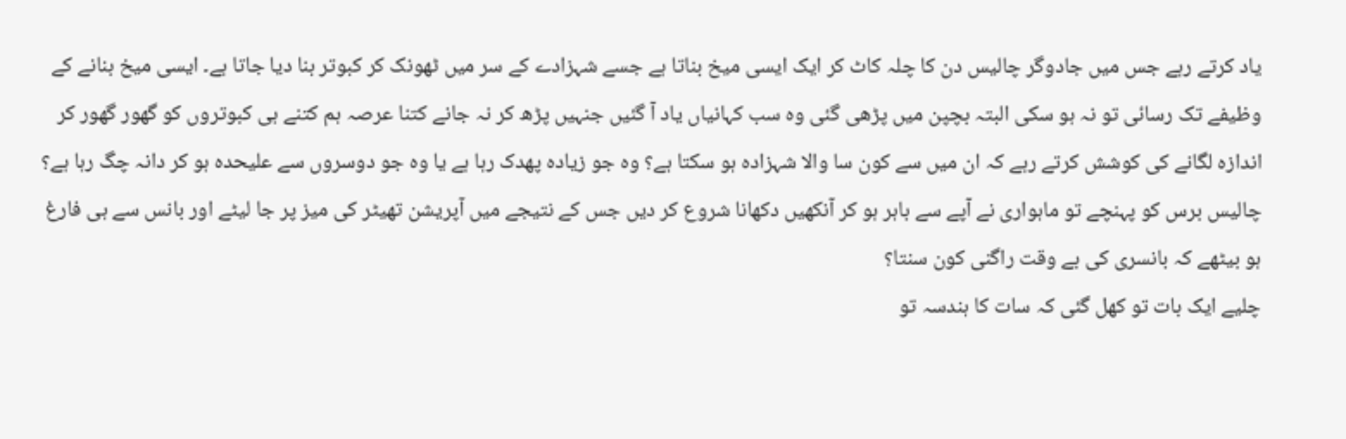یاد کرتے رہے جس میں جادوگر چالیس دن کا چلہ کاٹ کر ایک ایسی میخ بناتا ہے جسے شہزادے کے سر میں ٹھونک کر کبوتر بنا دیا جاتا ہے۔ ایسی میخ بنانے کے وظیفے تک رسائی تو نہ ہو سکی البتہ بچپن میں پڑھی گئی وہ سب کہانیاں یاد آ گئیں جنہیں پڑھ کر نہ جانے کتنا عرصہ ہم کتنے ہی کبوتروں کو گھور گھور کر اندازہ لگانے کی کوشش کرتے رہے کہ ان میں سے کون سا والا شہزادہ ہو سکتا ہے؟ وہ جو زیادہ پھدک رہا ہے یا وہ جو دوسروں سے علیحدہ ہو کر دانہ چگ رہا ہے؟
چالیس برس کو پہنچے تو ماہواری نے آپے سے باہر ہو کر آنکھیں دکھانا شروع کر دیں جس کے نتیجے میں آپریشن تھیٹر کی میز پر جا لیٹے اور بانس سے ہی فارغ ہو بیٹھے کہ بانسری کی بے وقت راگنی کون سنتا؟
چلیے ایک بات تو کھل گئی کہ سات کا ہندسہ تو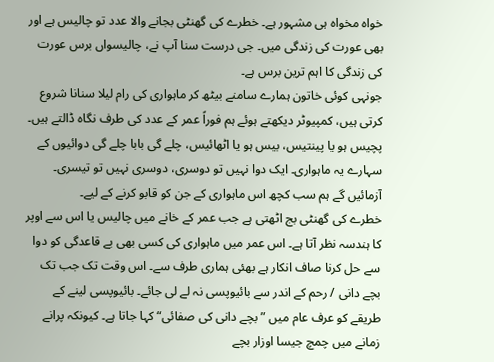خواہ مخواہ ہی مشہور ہے۔ خطرے کی گھنٹی بجانے والا عدد تو چالیس ہے اور بھی عورت کی زندگی میں۔ جی درست سنا آپ نے، چالیسواں برس عورت کی زندگی کا اہم ترین برس ہے۔
جونہی کوئی خاتون ہمارے سامنے بیٹھ کر ماہواری کی رام لیلا سنانا شروع کرتی ہیں، کمپیوٹر دیکھتے ہوئے ہم فوراً عمر کے عدد کی طرف نگاہ ڈالتے ہیں۔
پچیس ہو یا پینتیس، بیس ہو یا اٹھائیس، چلے گی بابا چلے گی دوائیوں کے سہارے یہ ماہواری۔ ایک دوا نہیں تو دوسری، دوسری نہیں تو تیسری۔ آزمائیں گے ہم سب کچھ اس ماہواری کے جن کو قابو کرنے کے لیے۔
خطرے کی گھنٹی بج اٹھتی ہے جب عمر کے خانے میں چالیس یا اس سے اوپر کا ہندسہ نظر آتا ہے۔ اس عمر میں ماہواری کی کسی بھی بے قاعدگی کو دوا سے حل کرنا صاف انکار ہے بھئی ہماری طرف سے۔ اس وقت تک جب تک بچے دانی / رحم کے اندر سے بائیوپسی نہ لے لی جائے۔ بائیوپسی لینے کے طریقے کو عرف عام میں ”بچے دانی کی صفائی“ کہا جاتا ہے۔ کیونکہ پرانے زمانے میں چمچ جیسا اوزار بچے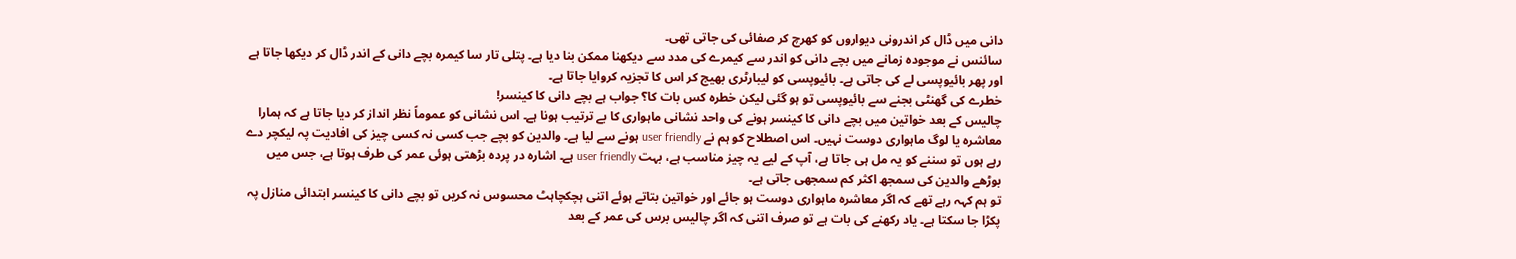دانی میں ڈال کر اندرونی دیواروں کو کھرچ کر صفائی کی جاتی تھی۔
سائنس نے موجودہ زمانے میں بچے دانی کو اندر سے کیمرے کی مدد سے دیکھنا ممکن بنا دیا ہے۔ پتلی تار سا کیمرہ بچے دانی کے اندر ڈال کر دیکھا جاتا ہے اور پھر بائیوپسی لے کی جاتی ہے۔ بائیوپسی کو لیبارٹری بھیج کر اس کا تجزیہ کروایا جاتا ہے۔
خطرے کی گھنٹی بجنے سے بائیوپسی تو ہو گئی لیکن خطرہ کس بات کا؟ جواب ہے بچے دانی کا کینسر!
چالیس کے بعد خواتین میں بچے دانی کا کینسر ہونے کی واحد نشانی ماہواری کا بے ترتیب ہونا ہے۔ اس نشانی کو عموماً نظر انداز کر دیا جاتا ہے کہ ہمارا معاشرہ یا لوگ ماہواری دوست نہیں۔ اس اصطلاح کو ہم نے user friendly ہونے سے لیا ہے۔ والدین کو بچے جب کسی نہ کسی چیز کی افادیت پہ لیکچر دے رہے ہوں تو سننے کو یہ مل ہی جاتا ہے، آپ کے لیے یہ چیز مناسب ہے، بہت user friendly ہے۔ اشارہ در پردہ بڑھتی ہوئی عمر کی طرف ہوتا ہے، جس میں بوڑھے والدین کی سمجھ اکثر کم سمجھی جاتی ہے۔
تو ہم کہہ رہے تھے کہ اگر معاشرہ ماہواری دوست ہو جائے اور خواتین بتاتے ہوئے اتنی ہچکچاہٹ محسوس نہ کریں تو بچے دانی کا کینسر ابتدائی منازل پہ پکڑا جا سکتا ہے۔ یاد رکھنے کی بات ہے تو صرف اتنی کہ اگر چالیس برس کی عمر کے بعد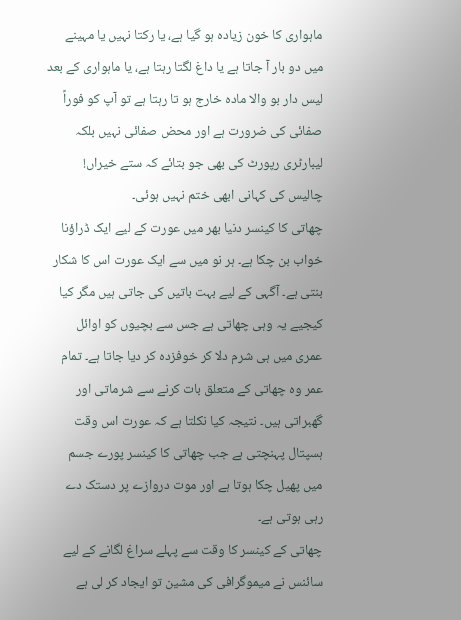ماہواری کا خون زیادہ ہو گیا ہے، یا رکتا نہیں یا مہینے میں دو بار آ جاتا ہے یا داغ لگتا رہتا ہے، یا ماہواری کے بعد لیس دار بو والا مادہ خارج ہو تا رہتا ہے تو آپ کو فوراً صفائی کی ضرورت ہے اور محض صفائی نہیں بلکہ لیبارٹری رپورٹ کی بھی جو بتائے کہ ستے خیراں!
چالیس کی کہانی ابھی ختم نہیں ہوئی۔
چھاتی کا کینسر دنیا بھر میں عورت کے لیے ایک ڈراؤنا خواب بن چکا ہے۔ ہر نو میں سے ایک عورت اس کا شکار بنتی ہے۔ آگہی کے لیے بہت باتیں کی جاتی ہیں مگر کیا کیجیے یہ وہی چھاتی ہے جس سے بچیوں کو اوائل عمری میں ہی شرم دلا کر خوفزدہ کر دیا جاتا ہے۔ تمام عمر وہ چھاتی کے متعلق بات کرنے سے شرماتی اور گھبراتی ہیں۔ نتیجہ کیا نکلتا ہے کہ عورت اس وقت ہسپتال پہنچتی ہے جب چھاتی کا کینسر پورے جسم میں پھیل چکا ہوتا ہے اور موت دروازے پر دستک دے رہی ہوتی ہے۔
چھاتی کے کینسر کا وقت سے پہلے سراغ لگانے کے لیے سائنس نے میموگرافی کی مشین تو ایجاد کر لی ہے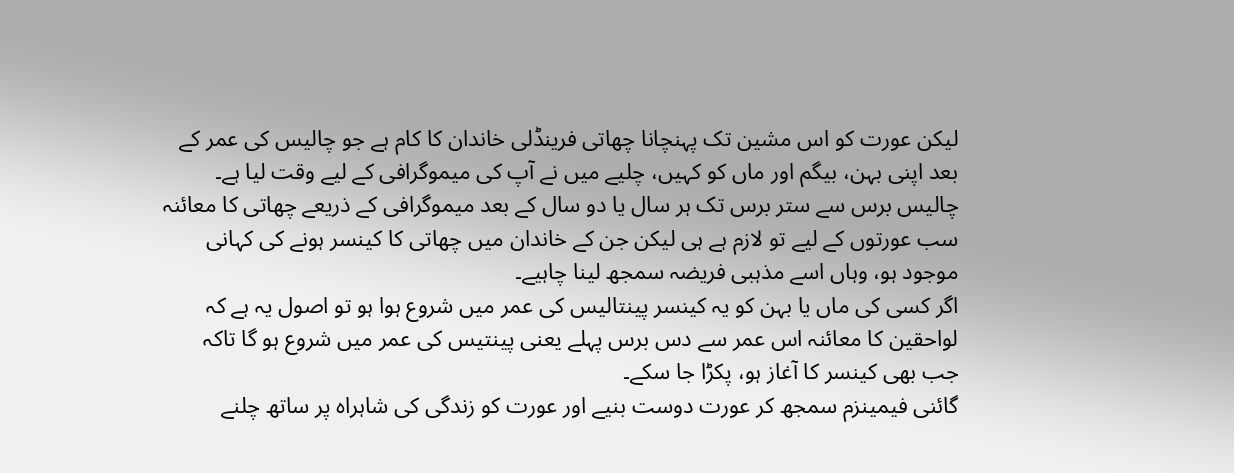لیکن عورت کو اس مشین تک پہنچانا چھاتی فرینڈلی خاندان کا کام ہے جو چالیس کی عمر کے بعد اپنی بہن، بیگم اور ماں کو کہیں، چلیے میں نے آپ کی میموگرافی کے لیے وقت لیا ہے۔
چالیس برس سے ستر برس تک ہر سال یا دو سال کے بعد میموگرافی کے ذریعے چھاتی کا معائنہ سب عورتوں کے لیے تو لازم ہے ہی لیکن جن کے خاندان میں چھاتی کا کینسر ہونے کی کہانی موجود ہو، وہاں اسے مذہبی فریضہ سمجھ لینا چاہیے۔
اگر کسی کی ماں یا بہن کو یہ کینسر پینتالیس کی عمر میں شروع ہوا ہو تو اصول یہ ہے کہ لواحقین کا معائنہ اس عمر سے دس برس پہلے یعنی پینتیس کی عمر میں شروع ہو گا تاکہ جب بھی کینسر کا آغاز ہو، پکڑا جا سکے۔
گائنی فیمینزم سمجھ کر عورت دوست بنیے اور عورت کو زندگی کی شاہراہ پر ساتھ چلنے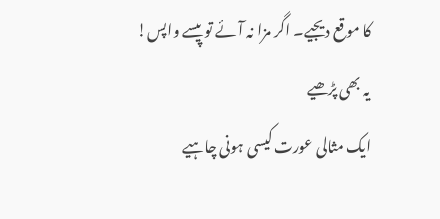کا موقع دیجیے۔ اگر مزا نہ آئے تو پیسے واپس!
یہ بھی پڑھیے
ایک مثالی عورت کیسی ہونی چاہیے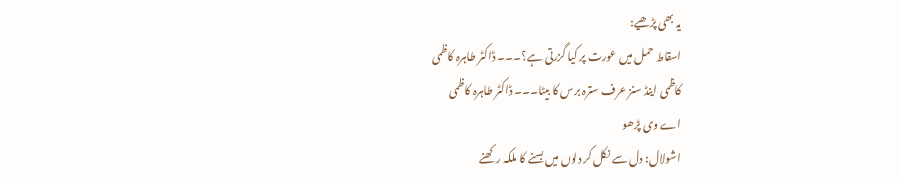یہ بھی پڑھیے:
اسقاط حمل میں عورت پر کیا گزرتی ہے؟۔۔۔ ڈاکٹر طاہرہ کاظمی
کاظمی اینڈ سنز عرف سترہ برس کا بیٹا۔۔۔ ڈاکٹر طاہرہ کاظمی
اے وی پڑھو
اشولال: دل سے نکل کر دلوں میں بسنے کا ملکہ رکھنے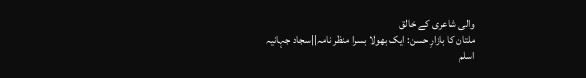والی شاعری کے خالق
ملتان کا بازارِ حسن: ایک بھولا بسرا منظر نامہ||سجاد جہانیہ
اسلم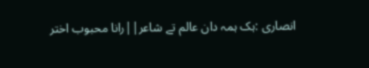انصاری :ہک ہمہ دان عالم تے شاعر||رانا محبوب اختر